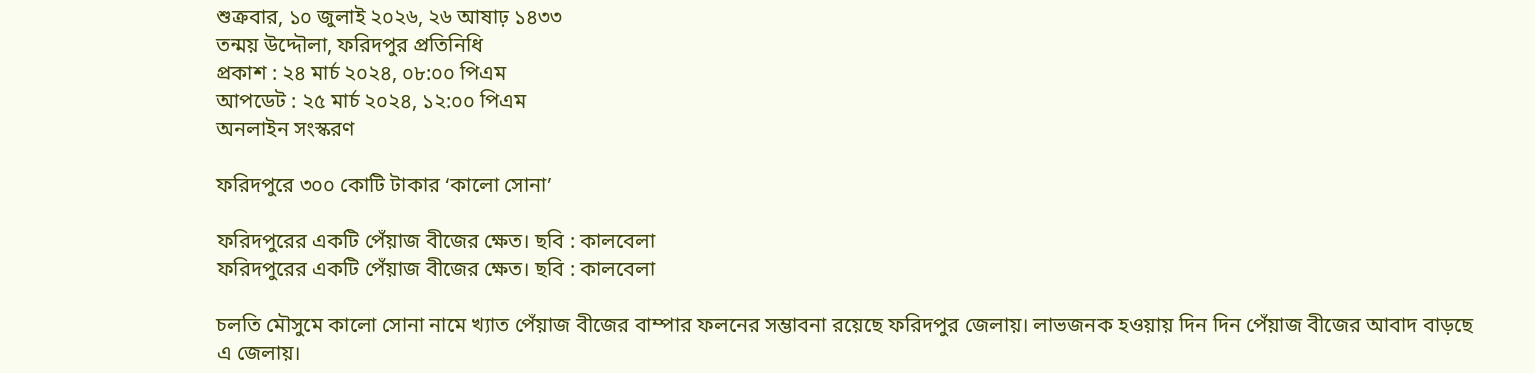শুক্রবার, ১০ জুলাই ২০২৬, ২৬ আষাঢ় ১৪৩৩
তন্ময় উদ্দৌলা, ফরিদপুর প্রতিনিধি
প্রকাশ : ২৪ মার্চ ২০২৪, ০৮:০০ পিএম
আপডেট : ২৫ মার্চ ২০২৪, ১২:০০ পিএম
অনলাইন সংস্করণ

ফরিদপুরে ৩০০ কোটি টাকার ‘কালো সোনা’

ফরিদপুরের একটি পেঁয়াজ বীজের ক্ষেত। ছবি : কালবেলা
ফরিদপুরের একটি পেঁয়াজ বীজের ক্ষেত। ছবি : কালবেলা

চলতি মৌসুমে কালো সোনা নামে খ্যাত পেঁয়াজ বীজের বাম্পার ফলনের সম্ভাবনা রয়েছে ফরিদপুর জেলায়। লাভজনক হওয়ায় দিন দিন পেঁয়াজ বীজের আবাদ বাড়ছে এ জেলায়।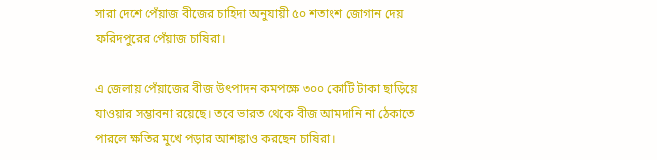সারা দেশে পেঁয়াজ বীজের চাহিদা অনুযায়ী ৫০ শতাংশ জোগান দেয় ফরিদপুরের পেঁয়াজ চাষিরা।

এ জেলায় পেঁয়াজের বীজ উৎপাদন কমপক্ষে ৩০০ কোটি টাকা ছাড়িয়ে যাওয়ার সম্ভাবনা রয়েছে। তবে ভারত থেকে বীজ আমদানি না ঠেকাতে পারলে ক্ষতির মুখে পড়ার আশঙ্কাও করছেন চাষিরা।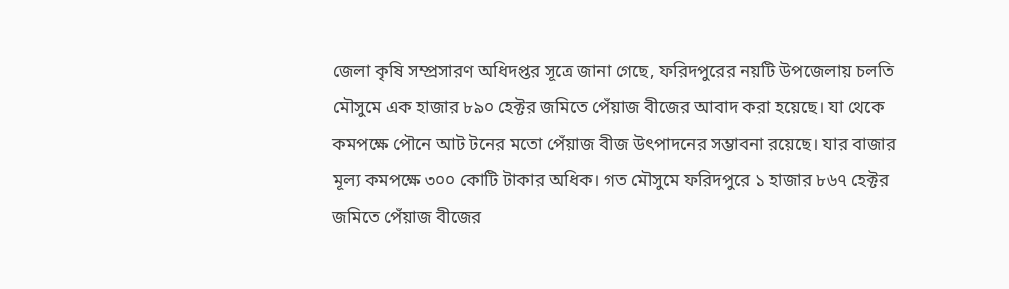জেলা কৃষি সম্প্রসারণ অধিদপ্তর সূত্রে জানা গেছে, ফরিদপুরের নয়টি উপজেলায় চলতি মৌসুমে এক হাজার ৮৯০ হেক্টর জমিতে পেঁয়াজ বীজের আবাদ করা হয়েছে। যা থেকে কমপক্ষে পৌনে আট টনের মতো পেঁয়াজ বীজ উৎপাদনের সম্ভাবনা রয়েছে। যার বাজার মূল্য কমপক্ষে ৩০০ কোটি টাকার অধিক। গত মৌসুমে ফরিদপুরে ১ হাজার ৮৬৭ হেক্টর জমিতে পেঁয়াজ বীজের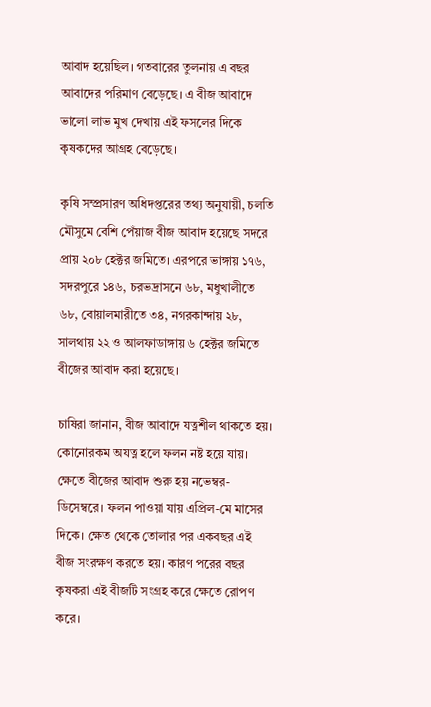আবাদ হয়েছিল। গতবারের তুলনায় এ বছর আবাদের পরিমাণ বেড়েছে। এ বীজ আবাদে ভালো লাভ মুখ দেখায় এই ফসলের দিকে কৃষকদের আগ্রহ বেড়েছে।

কৃষি সম্প্রসারণ অধিদপ্তরের তথ্য অনুযায়ী, চলতি মৌসুমে বেশি পেঁয়াজ বীজ আবাদ হয়েছে সদরে প্রায় ২০৮ হেক্টর জমিতে। এরপরে ভাঙ্গায় ১৭৬, সদরপুরে ১৪৬, চরভদ্রাসনে ৬৮, মধুখালীতে ৬৮, বোয়ালমারীতে ৩৪, নগরকান্দায় ২৮, সালথায় ২২ ও আলফাডাঙ্গায় ৬ হেক্টর জমিতে বীজের আবাদ করা হয়েছে।

চাষিরা জানান, বীজ আবাদে যত্নশীল থাকতে হয়। কোনোরকম অযত্ন হলে ফলন নষ্ট হয়ে যায়। ক্ষেতে বীজের আবাদ শুরু হয় নভেম্বর-ডিসেম্বরে। ফলন পাওয়া যায় এপ্রিল-মে মাসের দিকে। ক্ষেত থেকে তোলার পর একবছর এই বীজ সংরক্ষণ করতে হয়। কারণ পরের বছর কৃষকরা এই বীজটি সংগ্রহ করে ক্ষেতে রোপণ করে।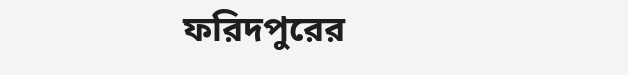ফরিদপুরের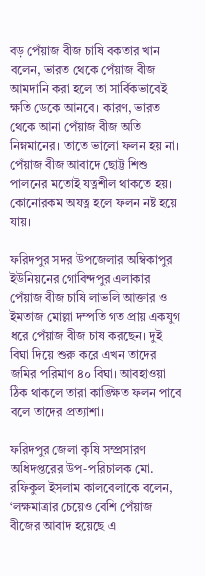বড় পেঁয়াজ বীজ চাষি বকতার খান বলেন, ভারত থেকে পেঁয়াজ বীজ আমদানি করা হলে তা সার্বিকভাবেই ক্ষতি ডেকে আনবে। কারণ, ভারত থেকে আনা পেঁয়াজ বীজ অতি নিম্নমানের। তাতে ভালো ফলন হয় না। পেঁয়াজ বীজ আবাদে ছোট্ট শিশু পালনের মতোই যত্নশীল থাকতে হয়। কোনোরকম অযত্ন হলে ফলন নষ্ট হয়ে যায়।

ফরিদপুর সদর উপজেলার অম্বিকাপুর ইউনিয়নের গোবিন্দপুর এলাকার পেঁয়াজ বীজ চাষি লাভলি আক্তার ও ইমতাজ মোল্লা দম্পতি গত প্রায় একযুগ ধরে পেঁয়াজ বীজ চাষ করছেন। দুই বিঘা দিয়ে শুরু করে এখন তাদের জমির পরিমাণ ৪০ বিঘা। আবহাওয়া ঠিক থাকলে তারা কাঙ্ক্ষিত ফলন পাবে বলে তাদের প্রত্যাশা।

ফরিদপুর জেলা কৃষি সম্প্রসারণ অধিদপ্তরের উপ-পরিচালক মো. রফিকুল ইসলাম কালবেলাকে বলেন, ‘লক্ষমাত্রার চেয়েও বেশি পেঁয়াজ বীজের আবাদ হয়েছে এ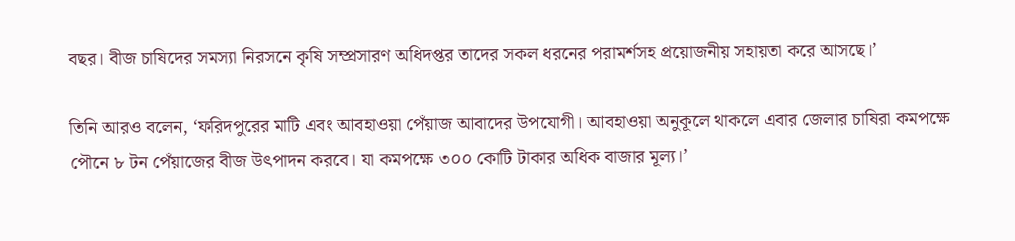বছর। বীজ চাষিদের সমস্যা নিরসনে কৃষি সম্প্রসারণ অধিদপ্তর তাদের সকল ধরনের পরামর্শসহ প্রয়োজনীয় সহায়তা করে আসছে।’

তিনি আরও বলেন, ‘ফরিদপুরের মাটি এবং আবহাওয়া পেঁয়াজ আবাদের উপযোগী। আবহাওয়া অনুকূলে থাকলে এবার জেলার চাষিরা কমপক্ষে পৌনে ৮ টন পেঁয়াজের বীজ উৎপাদন করবে। যা কমপক্ষে ৩০০ কোটি টাকার অধিক বাজার মূল্য।’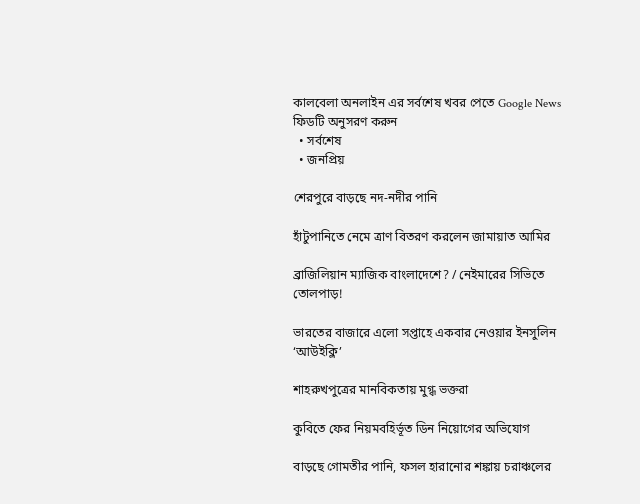কালবেলা অনলাইন এর সর্বশেষ খবর পেতে Google News ফিডটি অনুসরণ করুন
  • সর্বশেষ
  • জনপ্রিয়

শেরপুরে বাড়ছে নদ-নদীর পানি

হাঁটুপানিতে নেমে ত্রাণ বিতরণ করলেন জামায়াত আমির

ব্রাজিলিয়ান ম্যাজিক বাংলাদেশে? / নেইমারের সিভিতে তোলপাড়!

ভারতের বাজারে এলো সপ্তাহে একবার নেওয়ার ইনসুলিন ‘আউইক্লি’

শাহরুখপুত্রের মানবিকতায় মুগ্ধ ভক্তরা

কুবিতে ফের নিয়মবহির্ভূত ডিন নিয়োগের অভিযোগ

বাড়ছে গোমতীর পানি, ফসল হারানোর শঙ্কায় চরাঞ্চলের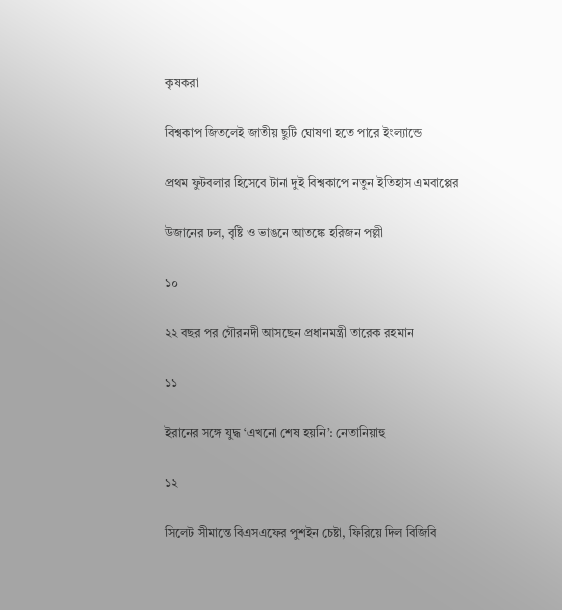কৃষকরা

বিশ্বকাপ জিতলেই জাতীয় ছুটি ঘোষণা হতে পারে ইংল্যান্ডে

প্রথম ফুটবলার হিসেবে টানা দুই বিশ্বকাপে নতুন ইতিহাস এমবাপ্পের

উজানের ঢল, বৃষ্টি ও ভাঙনে আতঙ্কে হরিজন পল্লী

১০

২২ বছর পর গৌরনদী আসছেন প্রধানমন্ত্রী তারেক রহমান

১১

ইরানের সঙ্গে যুদ্ধ ‘এখনো শেষ হয়নি’: নেতানিয়াহু

১২

সিলেট সীমান্তে বিএসএফের পুশইন চেষ্টা, ফিরিয়ে দিল বিজিবি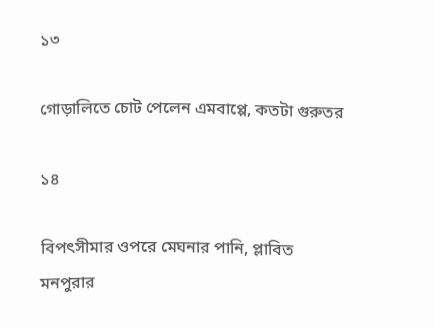১৩

গোড়ালিতে চোট পেলেন এমবাপ্পে, কতটা গুরুতর

১৪

বিপৎসীমার ওপরে মেঘনার পানি, প্লাবিত মনপুরার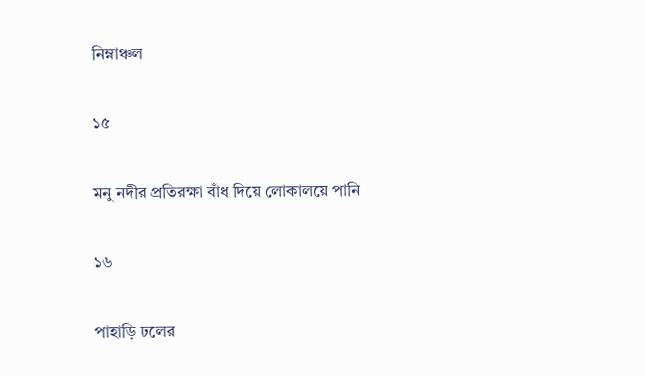নিম্নাঞ্চল

১৫

মনু নদীর প্রতিরক্ষা বাঁধ দিয়ে লোকালয়ে পানি

১৬

পাহাড়ি ঢলের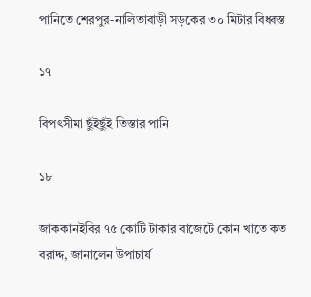পানিতে শেরপুর-নালিতাবাড়ী সড়কের ৩০ মিটার বিধ্বস্ত

১৭

বিপৎসীমা ছুঁইছুঁই তিস্তার পানি

১৮

জাককানইবির ৭৫ কোটি টাকার বাজেটে কোন খাতে কত বরাদ্দ, জানালেন উপাচার্য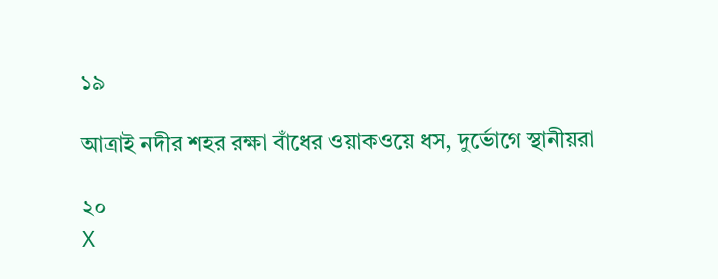১৯

আত্রাই নদীর শহর রক্ষা বাঁধের ওয়াকওয়ে ধস, দুর্ভোগে স্থানীয়রা

২০
X